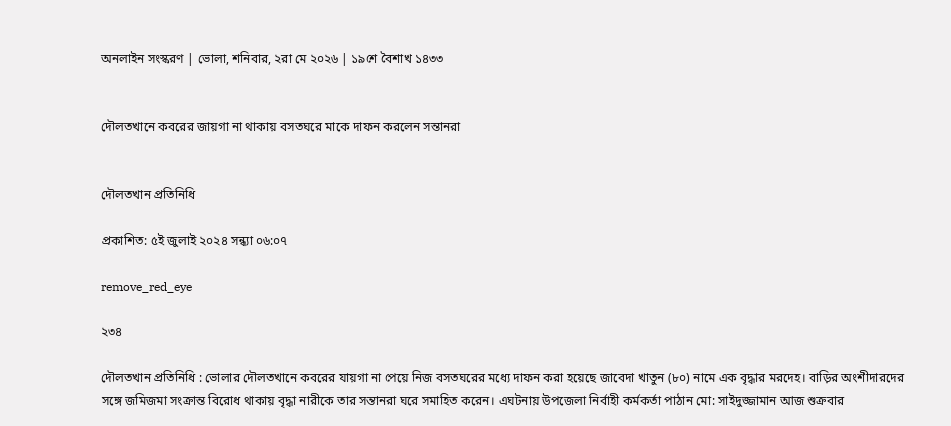অনলাইন সংস্করণ | ভোলা, শনিবার, ২রা মে ২০২৬ | ১৯শে বৈশাখ ১৪৩৩


দৌলতখানে কবরের জায়গা না থাকায় বসতঘরে মাকে দাফন করলেন সন্তানরা


দৌলতখান প্রতিনিধি

প্রকাশিত: ৫ই জুলাই ২০২৪ সন্ধ্যা ০৬:০৭

remove_red_eye

২৩৪

দৌলতখান প্রতিনিধি : ভোলার দৌলতখানে কবরের যায়গা না পেয়ে নিজ বসতঘরের মধ্যে দাফন করা হয়েছে জাবেদা খাতুন (৮০) নামে এক বৃদ্ধার মরদেহ। বাড়ির অংশীদারদের সঙ্গে জমিজমা সংক্রান্ত বিরোধ থাকায় বৃদ্ধা নারীকে তার সন্তানরা ঘরে সমাহিত করেন। এঘটনায় উপজেলা নির্বাহী কর্মকর্তা পাঠান মো: সাইদুজ্জামান আজ শুক্রবার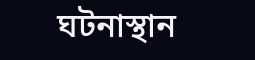ঘটনাস্থান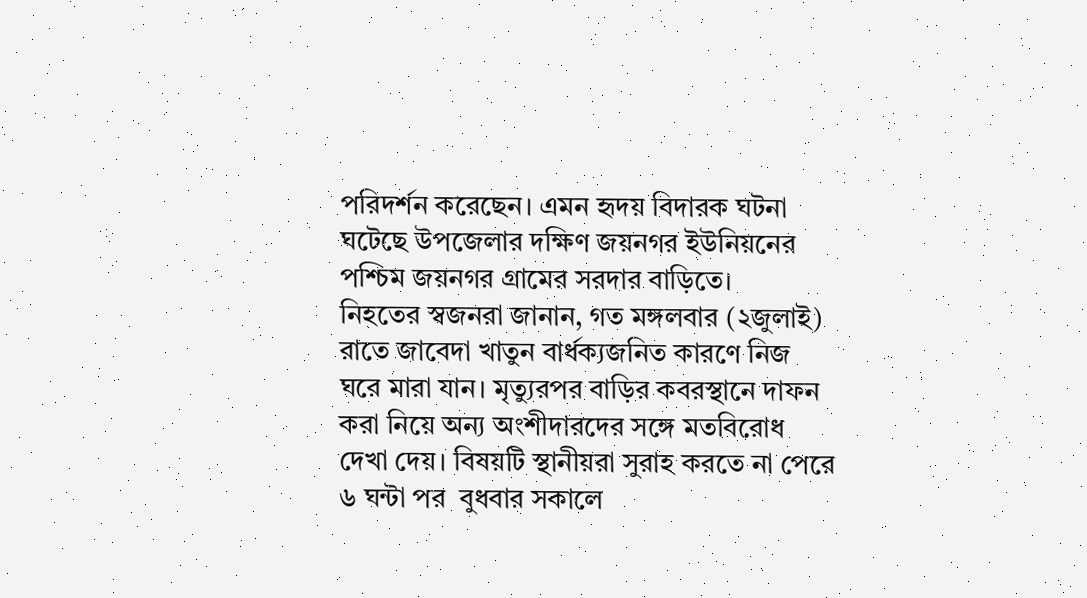পরিদর্শন করেছেন। এমন হৃদয় বিদারক ঘটনা ঘটেছে উপজেলার দক্ষিণ জয়নগর ইউনিয়নের পশ্চিম জয়নগর গ্রামের সরদার বাড়িতে।
নিহতের স্বজনরা জানান, গত মঙ্গলবার (২জুলাই) রাতে জাবেদা খাতুন বার্ধক্যজনিত কারণে নিজ ঘরে মারা যান। মৃত্যুরপর বাড়ির কবরস্থানে দাফন করা নিয়ে অন্য অংশীদারদের সঙ্গে মতবিরোধ দেখা দেয়। বিষয়টি স্থানীয়রা সুরাহ করতে না পেরে ৬ ঘন্টা পর  বুধবার সকালে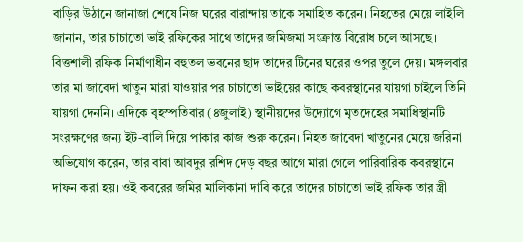বাড়ির উঠানে জানাজা শেষে নিজ ঘরের বারান্দায় তাকে সমাহিত করেন। নিহতের মেয়ে লাইলি জানান, তার চাচাতো ভাই রফিকের সাথে তাদের জমিজমা সংক্রান্ত বিরোধ চলে আসছে। বিত্তশালী রফিক নির্মাণাধীন বহুতল ভবনের ছাদ তাদের টিনের ঘরের ওপর তুলে দেয়। মঙ্গলবার তার মা জাবেদা খাতুন মারা যাওয়ার পর চাচাতো ভাইয়ের কাছে কবরস্থানের যায়গা চাইলে তিনি যায়গা দেননি। এদিকে বৃহস্পতিবার (৪জুলাই) স্থানীয়দের উদ্যোগে মৃতদেহের সমাধিস্থানটি সংরক্ষণের জন্য ইট-বালি দিয়ে পাকার কাজ শুরু করেন। নিহত জাবেদা খাতুনের মেয়ে জরিনা অভিযোগ করেন, তার বাবা আবদুর রশিদ দেড় বছর আগে মারা গেলে পারিবারিক কবরস্থানে দাফন করা হয়। ওই কবরের জমির মালিকানা দাবি করে তাদের চাচাতো ভাই রফিক তার স্ত্রী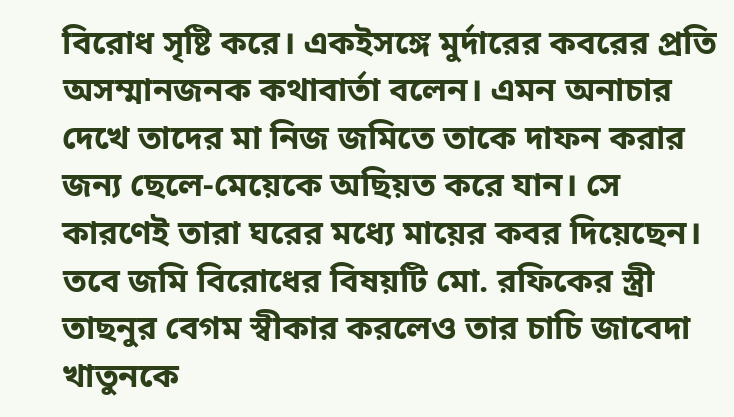বিরোধ সৃষ্টি করে। একইসঙ্গে মুর্দারের কবরের প্রতি অসম্মানজনক কথাবার্তা বলেন। এমন অনাচার দেখে তাদের মা নিজ জমিতে তাকে দাফন করার জন্য ছেলে-মেয়েকে অছিয়ত করে যান। সে কারণেই তারা ঘরের মধ্যে মায়ের কবর দিয়েছেন।
তবে জমি বিরোধের বিষয়টি মো. রফিকের স্ত্রী তাছনুর বেগম স্বীকার করলেও তার চাচি জাবেদা খাতুনকে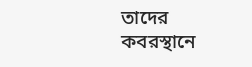তাদের কবরস্থানে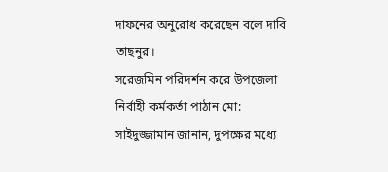দাফনের অনুরোধ করেছেন বলে দাবি তাছনুর।
সরেজমিন পরিদর্শন করে উপজেলা নির্বাহী কর্মকর্তা পাঠান মো: সাইদুজ্জামান জানান, দুপক্ষের মধ্যে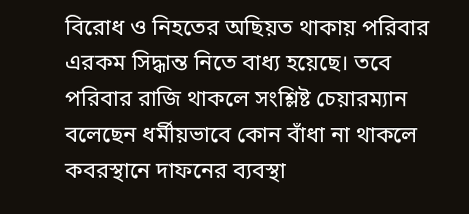বিরোধ ও নিহতের অছিয়ত থাকায় পরিবার এরকম সিদ্ধান্ত নিতে বাধ্য হয়েছে। তবে পরিবার রাজি থাকলে সংশ্লিষ্ট চেয়ারম্যান বলেছেন ধর্মীয়ভাবে কোন বাঁধা না থাকলে কবরস্থানে দাফনের ব্যবস্থা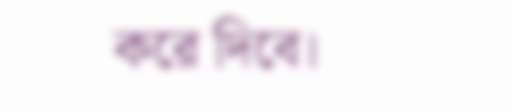করে দিবে।